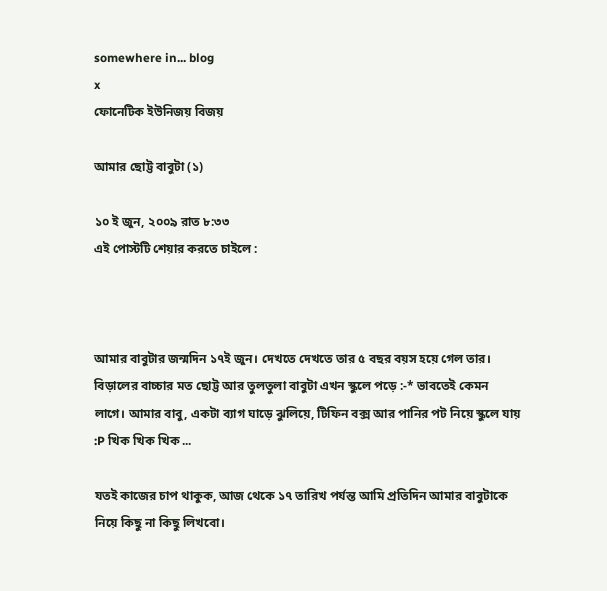somewhere in... blog
x
ফোনেটিক ইউনিজয় বিজয়

আমার ছোট্ট বাবুটা (১)

১০ ই জুন, ২০০৯ রাত ৮:৩৩
এই পোস্টটি শেয়ার করতে চাইলে :



আমার বাবুটার জন্মদিন ১৭ই জুন। দেখতে দেখতে তার ৫ বছর বয়স হয়ে গেল তার। বিড়ালের বাচ্চার মত ছোট্ট আর তুলতুলা বাবুটা এখন স্কুলে পড়ে :-* ভাবতেই কেমন লাগে। আমার বাবু, একটা ব্যাগ ঘাড়ে ঝুলিয়ে, টিফিন বক্স আর পানির পট নিয়ে স্কুলে যায় :P খিক খিক খিক ...

যতই কাজের চাপ থাকুক, আজ থেকে ১৭ তারিখ পর্যন্ত আমি প্রতিদিন আমার বাবুটাকে নিয়ে কিছু না কিছু লিখবো।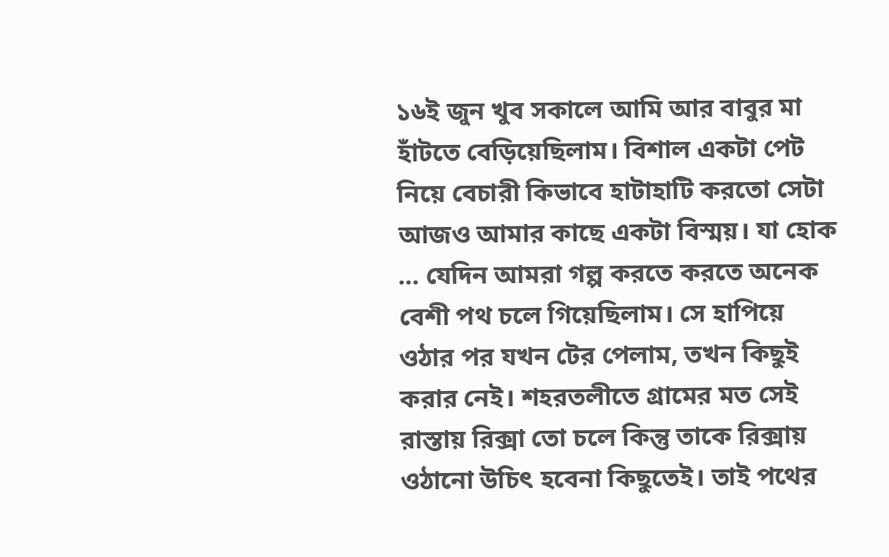১৬ই জুন খুব সকালে আমি আর বাবুর মা হাঁটতে বেড়িয়েছিলাম। বিশাল একটা পেট নিয়ে বেচারী কিভাবে হাটাহাটি করতো সেটা আজও আমার কাছে একটা বিস্ময়। যা হোক ... যেদিন আমরা গল্প করতে করতে অনেক বেশী পথ চলে গিয়েছিলাম। সে হাপিয়ে ওঠার পর যখন টের পেলাম, তখন কিছুই করার নেই। শহরতলীতে গ্রামের মত সেই রাস্তায় রিক্সা তো চলে কিন্তু তাকে রিক্সায় ওঠানো উচিৎ হবেনা কিছুতেই। তাই পথের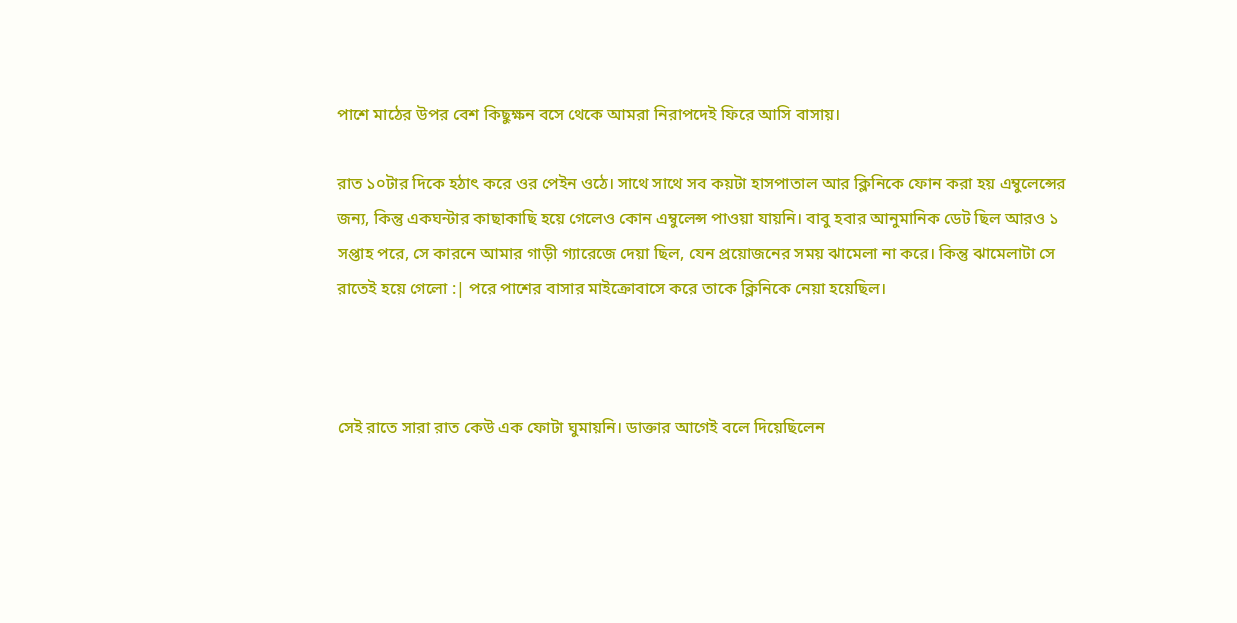পাশে মাঠের উপর বেশ কিছুক্ষন বসে থেকে আমরা নিরাপদেই ফিরে আসি বাসায়।

রাত ১০টার দিকে হঠাৎ করে ওর পেইন ওঠে। সাথে সাথে সব কয়টা হাসপাতাল আর ক্লিনিকে ফোন করা হয় এম্বুলেন্সের জন্য, কিন্তু একঘন্টার কাছাকাছি হয়ে গেলেও কোন এম্বুলেন্স পাওয়া যায়নি। বাবু হবার আনুমানিক ডেট ছিল আরও ১ সপ্তাহ পরে, সে কারনে আমার গাড়ী গ্যারেজে দেয়া ছিল, যেন প্রয়োজনের সময় ঝামেলা না করে। কিন্তু ঝামেলাটা সে রাতেই হয়ে গেলো :| পরে পাশের বাসার মাইক্রোবাসে করে তাকে ক্লিনিকে নেয়া হয়েছিল।



সেই রাতে সারা রাত কেউ এক ফোটা ঘুমায়নি। ডাক্তার আগেই বলে দিয়েছিলেন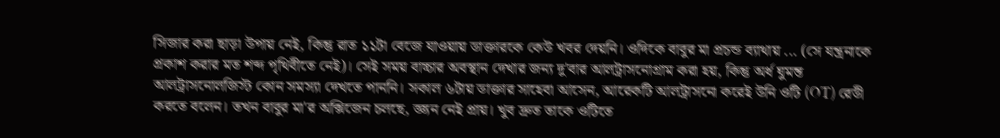সিজার করা ছাড়া উপায় নেই, কিন্তু রাত ১১টা বেজে যাওয়ায় ডাক্তারকে কেউ খবর দেয়নি। ওদিকে বাবুর মা প্রচন্ড ব্যাথায় ... (সে যন্ত্রনাকে প্রকাশ করার মত শব্দ পৃথিবীতে নেই)। সেই সময় বাচ্চার অবস্থান দেখার জন্য দু'বার আলট্রাসনোগ্রাম করা হয়, কিন্তু অর্ধ ঘুমন্ত আলট্রাসনোলজিস্ট কোন সমস্যা দেখতে পাননি। সকাল ৬টায় ডাক্তার সাহেবা আসেন, আরেকটি আলট্রাসনো করেই উনি ওটি (OT) রেডী করতে বলেন। তখন বাবুর মা'র অক্সিজেন চলছে, জ্ঞ্যন নেই প্রায়। খুব দ্রুত তাকে ওটিতে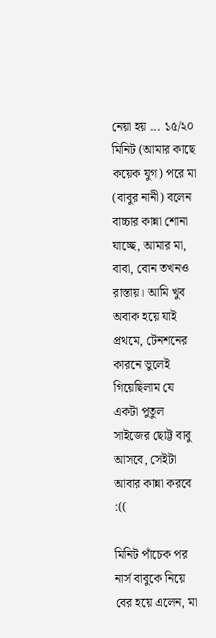নেয়া হয় ... ১৫/২০ মিনিট (আমার কাছে কয়েক যুগ) পরে মা (বাবুর নানী) বলেন বাচ্চার কান্না শোনা যাচ্ছে, আমার মা, বাবা, বোন তখনও রাস্তায়। আমি খুব অবাক হয়ে যাই প্রথমে, টেনশনের কারনে ভুলেই গিয়েছিলাম যে একটা পুতুল সাইজের ছোট্ট বাবু আসবে, সেইটা আবার কান্না করবে :((

মিনিট পাঁচেক পর নার্স বাবুকে নিয়ে বের হয়ে এলেন, মা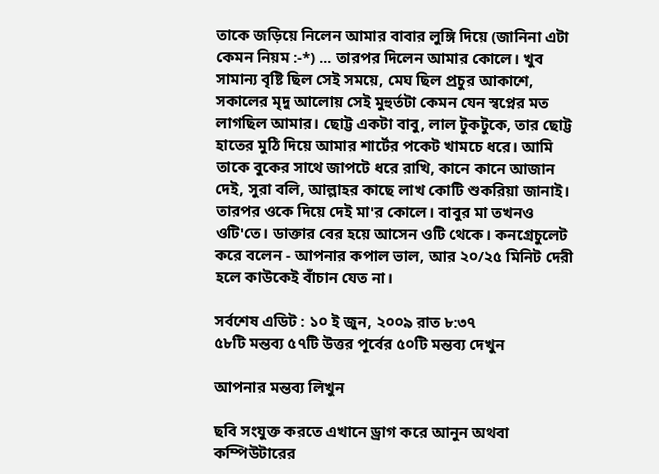তাকে জড়িয়ে নিলেন আমার বাবার লুঙ্গি দিয়ে (জানিনা এটা কেমন নিয়ম :-*) ... তারপর দিলেন আমার কোলে। খুব সামান্য বৃষ্টি ছিল সেই সময়ে, মেঘ ছিল প্রচুর আকাশে, সকালের মৃদু আলোয় সেই মুহুর্তটা কেমন যেন স্বপ্নের মত লাগছিল আমার। ছোট্ট একটা বাবু, লাল টুকটুকে, তার ছোট্ট হাতের মুঠি দিয়ে আমার শার্টের পকেট খামচে ধরে। আমি তাকে বুকের সাথে জাপটে ধরে রাখি, কানে কানে আজান দেই, সুরা বলি, আল্লাহর কাছে লাখ কোটি শুকরিয়া জানাই। তারপর ওকে দিয়ে দেই মা'র কোলে। বাবুর মা তখনও ওটি'তে। ডাক্তার বের হয়ে আসেন ওটি থেকে। কনগ্রেচুলেট করে বলেন - আপনার কপাল ভাল, আর ২০/২৫ মিনিট দেরী হলে কাউকেই বাঁচান যেত না।

সর্বশেষ এডিট : ১০ ই জুন, ২০০৯ রাত ৮:৩৭
৫৮টি মন্তব্য ৫৭টি উত্তর পূর্বের ৫০টি মন্তব্য দেখুন

আপনার মন্তব্য লিখুন

ছবি সংযুক্ত করতে এখানে ড্রাগ করে আনুন অথবা কম্পিউটারের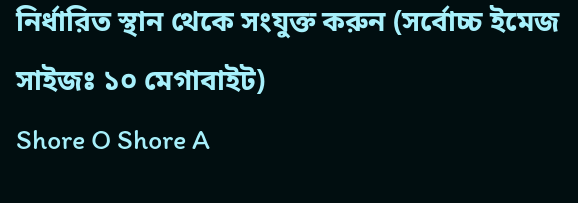নির্ধারিত স্থান থেকে সংযুক্ত করুন (সর্বোচ্চ ইমেজ সাইজঃ ১০ মেগাবাইট)
Shore O Shore A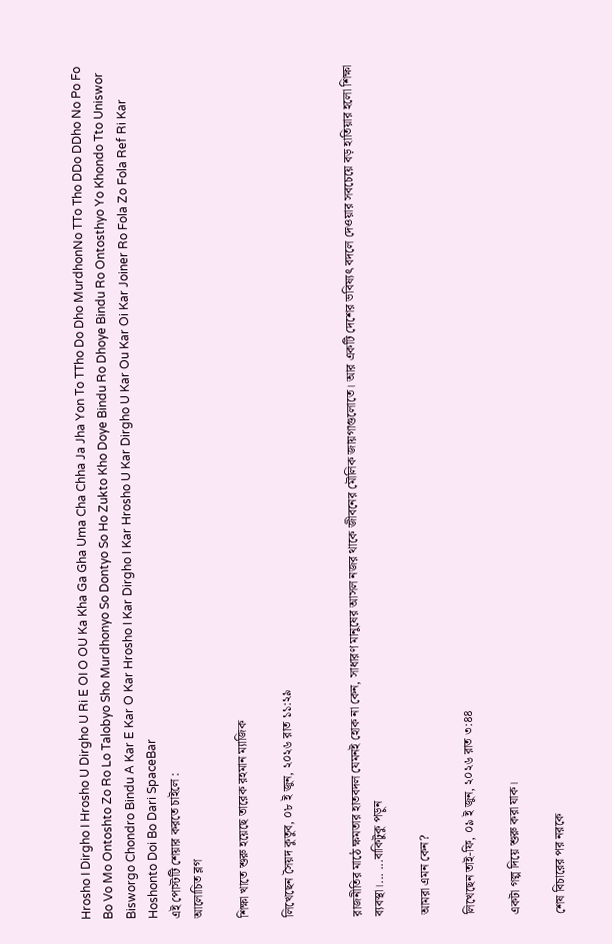Hrosho I Dirgho I Hrosho U Dirgho U Ri E OI O OU Ka Kha Ga Gha Uma Cha Chha Ja Jha Yon To TTho Do Dho MurdhonNo TTo Tho DDo DDho No Po Fo Bo Vo Mo Ontoshto Zo Ro Lo Talobyo Sho Murdhonyo So Dontyo So Ho Zukto Kho Doye Bindu Ro Dhoye Bindu Ro Ontosthyo Yo Khondo Tto Uniswor Bisworgo Chondro Bindu A Kar E Kar O Kar Hrosho I Kar Dirgho I Kar Hrosho U Kar Dirgho U Kar Ou Kar Oi Kar Joiner Ro Fola Zo Fola Ref Ri Kar Hoshonto Doi Bo Dari SpaceBar
এই পোস্টটি শেয়ার করতে চাইলে :
আলোচিত ব্লগ

শিক্ষা খাতে শুরু হয়েছে তারেক রহমান ম্যাজিক

লিখেছেন সৈয়দ কুতুব, ০৮ ই জুন, ২০২৬ রাত ১১:২৯


রাজনীতির মাঠে ক্ষমতার হাতবদল যেমনই হোক না কেন, সাধারণ মানুষের আসল নজর থাকে জীবনের মৌলিক জায়গাগুলোতে। আর একটি দেশের ভবিষ্যৎ বদলে দেওয়ার সবচেয়ে বড় হাতিয়ার হলো শিক্ষা ব্যবস্থা।... ...বাকিটুকু পড়ুন

আমরা এমন কেন?

লিখেছেন তাই-ফি, ০৯ ই জুন, ২০২৬ রাত ৩:৪৪

একটা গল্প দিয়ে শুরু করা যাক।

শেষ বিচারের পর নরকে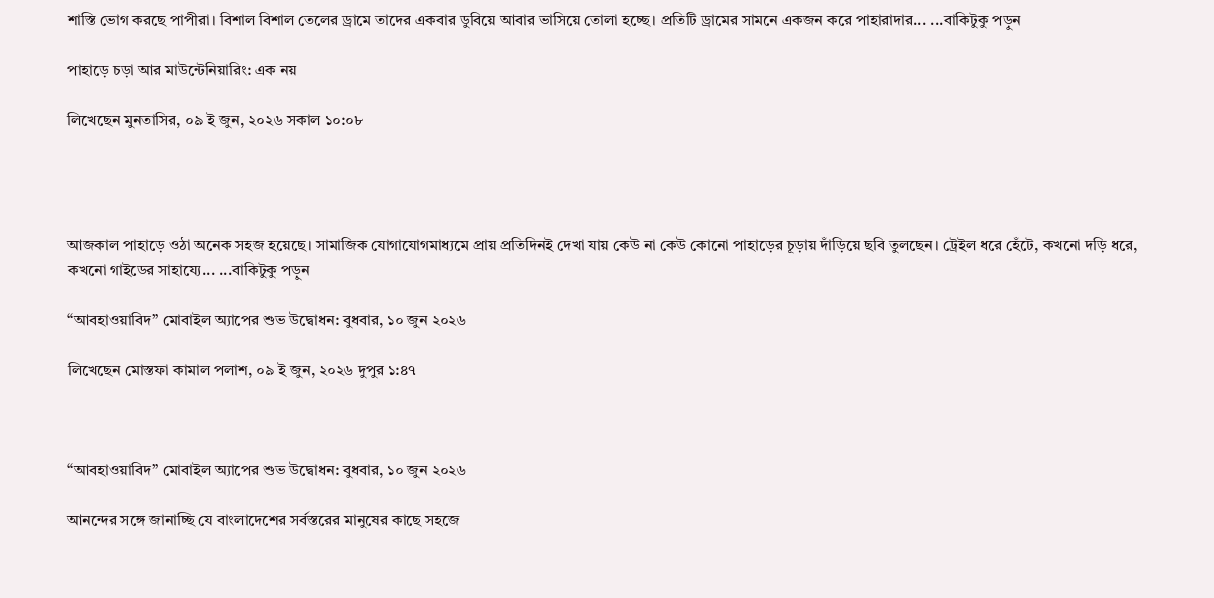শাস্তি ভোগ করছে পাপীরা। বিশাল বিশাল তেলের ড্রামে তাদের একবার ডুবিয়ে আবার ভাসিয়ে তোলা হচ্ছে। প্রতিটি ড্রামের সামনে একজন করে পাহারাদার... ...বাকিটুকু পড়ুন

পাহাড়ে চড়া আর মাউন্টেনিয়ারিং: এক নয়

লিখেছেন মুনতাসির, ০৯ ই জুন, ২০২৬ সকাল ১০:০৮




আজকাল পাহাড়ে ওঠা অনেক সহজ হয়েছে। সামাজিক যোগাযোগমাধ্যমে প্রায় প্রতিদিনই দেখা যায় কেউ না কেউ কোনো পাহাড়ের চূড়ায় দাঁড়িয়ে ছবি তুলছেন। ট্রেইল ধরে হেঁটে, কখনো দড়ি ধরে, কখনো গাইডের সাহায্যে... ...বাকিটুকু পড়ুন

“আবহাওয়াবিদ” মোবাইল অ্যাপের শুভ উদ্বোধন: বুধবার, ১০ জুন ২০২৬

লিখেছেন মোস্তফা কামাল পলাশ, ০৯ ই জুন, ২০২৬ দুপুর ১:৪৭



“আবহাওয়াবিদ” মোবাইল অ্যাপের শুভ উদ্বোধন: বুধবার, ১০ জুন ২০২৬

আনন্দের সঙ্গে জানাচ্ছি যে বাংলাদেশের সর্বস্তরের মানুষের কাছে সহজে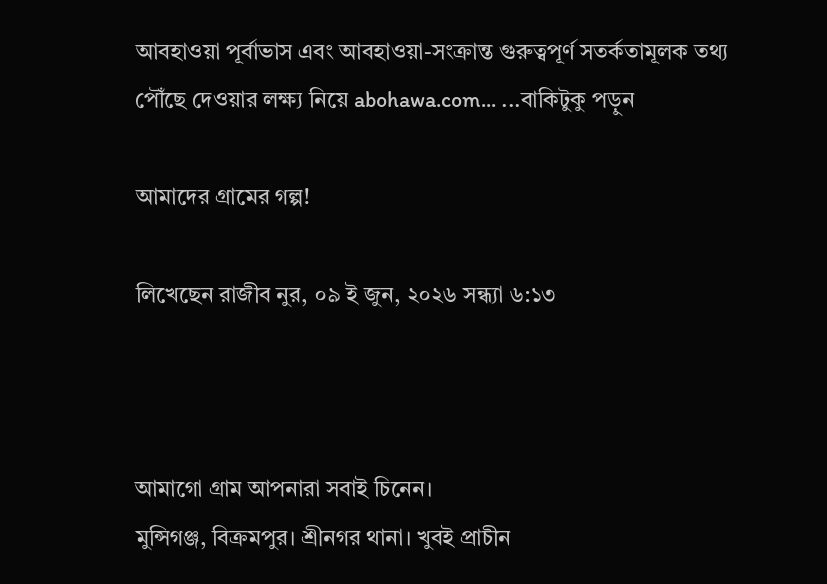আবহাওয়া পূর্বাভাস এবং আবহাওয়া-সংক্রান্ত গুরুত্বপূর্ণ সতর্কতামূলক তথ্য পৌঁছে দেওয়ার লক্ষ্য নিয়ে abohawa.com... ...বাকিটুকু পড়ুন

আমাদের গ্রামের গল্প!

লিখেছেন রাজীব নুর, ০৯ ই জুন, ২০২৬ সন্ধ্যা ৬:১৩



আমাগো গ্রাম আপনারা সবাই চিনেন।
মুন্সিগঞ্জ, বিক্রমপুর। শ্রীনগর থানা। খুবই প্রাচীন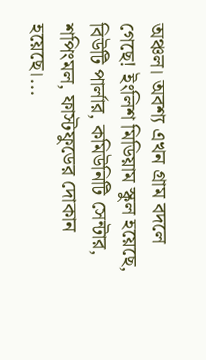অঞ্চল। অবশ্য এখন গ্রাম বদলে গেছে! ইংলিশ মিডিয়াম স্কুল হয়েছে, বিউটি পার্লার, কমিউনিটি সেন্টার, শপিংমল, ফাস্টফুডের দোকান হয়েছে।...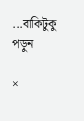...বাকিটুকু পড়ুন

×